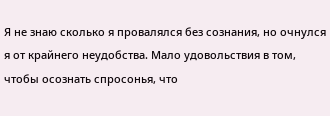Я не знаю сколько я провалялся без сознания, но очнулся я от крайнего неудобства. Мало удовольствия в том, чтобы осознать спросонья, что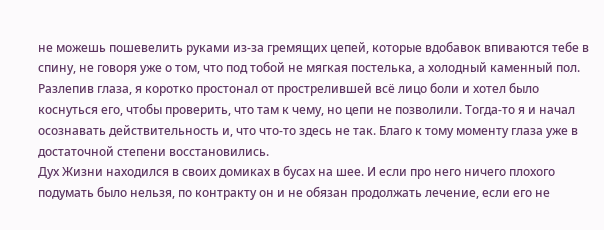не можешь пошевелить руками из-за гремящих цепей, которые вдобавок впиваются тебе в спину, не говоря уже о том, что под тобой не мягкая постелька, а холодный каменный пол.
Разлепив глаза, я коротко простонал от прострелившей всё лицо боли и хотел было коснуться его, чтобы проверить, что там к чему, но цепи не позволили. Тогда-то я и начал осознавать действительность и, что что-то здесь не так. Благо к тому моменту глаза уже в достаточной степени восстановились.
Дух Жизни находился в своих домиках в бусах на шее. И если про него ничего плохого подумать было нельзя, по контракту он и не обязан продолжать лечение, если его не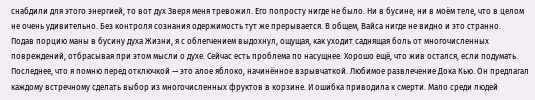снабдили для этого энергией, то вот дух Зверя меня тревожил. Его попросту нигде не было. Ни в бусине, ни в моём теле, что в целом не очень удивительно. Без контроля сознания одержимость тут же прерывается. В общем, Вайса нигде не видно и это странно.
Подав порцию маны в бусину духа Жизни, я с облегчением выдохнул, ощущая, как уходит саднящая боль от многочисленных повреждений, отбрасывая при этом мысли о духе. Сейчас есть проблема по насущнее. Хорошо ещё, что жив остался, если подумать. Последнее, что я помню перед отключкой — это алое яблоко, начинённое взрывчаткой. Любимое развлечение Дока Кью. Он предлагал каждому встречному сделать выбор из многочисленных фруктов в корзине. И ошибка приводила к смерти. Мало среди людей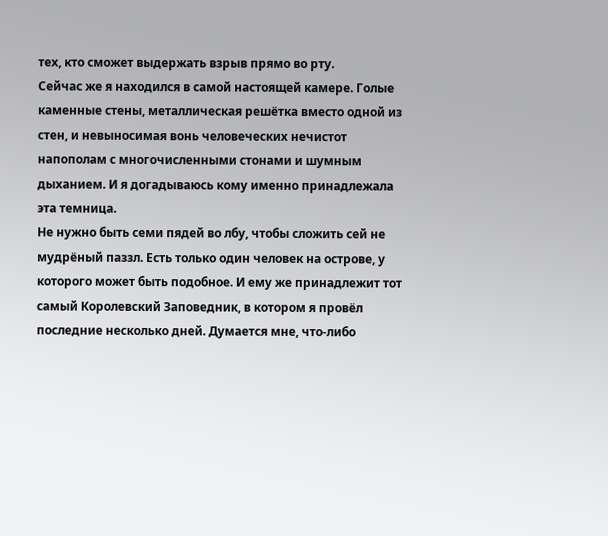тех, кто сможет выдержать взрыв прямо во рту.
Сейчас же я находился в самой настоящей камере. Голые каменные стены, металлическая решётка вместо одной из стен, и невыносимая вонь человеческих нечистот напополам с многочисленными стонами и шумным дыханием. И я догадываюсь кому именно принадлежала эта темница.
Не нужно быть семи пядей во лбу, чтобы сложить сей не мудрёный паззл. Есть только один человек на острове, у которого может быть подобное. И ему же принадлежит тот самый Королевский Заповедник, в котором я провёл последние несколько дней. Думается мне, что-либо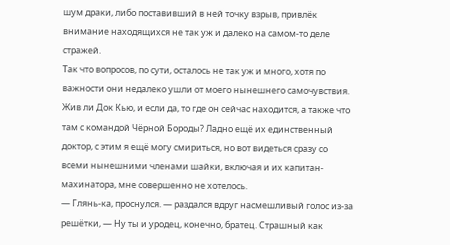шум драки, либо поставивший в ней точку взрыв, привлёк внимание находящихся не так уж и далеко на самом-то деле стражей.
Так что вопросов, по сути, осталось не так уж и много, хотя по важности они недалеко ушли от моего нынешнего самочувствия. Жив ли Док Кью, и если да, то где он сейчас находится, а также что там с командой Чёрной Бороды? Ладно ещё их единственный доктор, с этим я ещё могу смириться, но вот видеться сразу со всеми нынешними членами шайки, включая и их капитан-махинатора, мне совершенно не хотелось.
— Глянь-ка, проснулся. — раздался вдруг насмешливый голос из-за решётки, — Ну ты и уродец, конечно, братец. Страшный как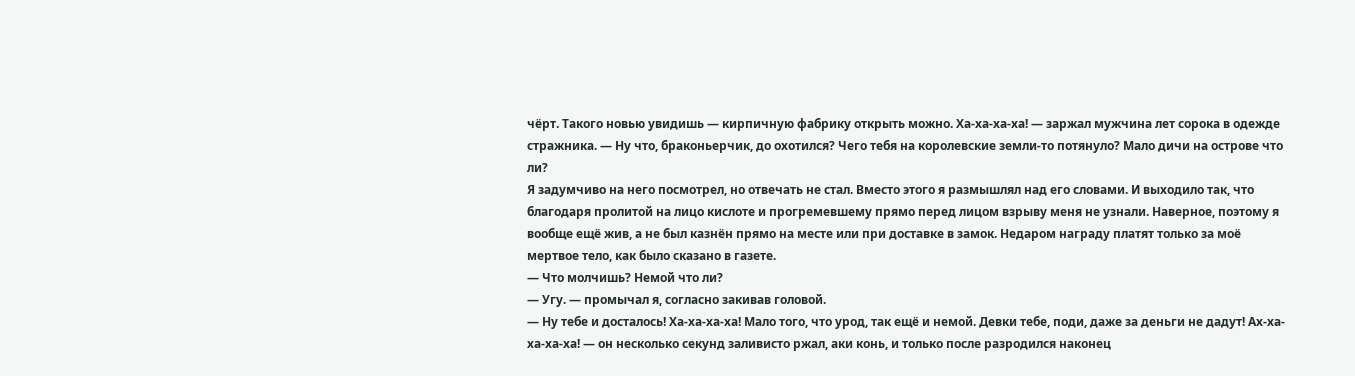чёрт. Такого новью увидишь — кирпичную фабрику открыть можно. Ха-ха-ха-ха! — заржал мужчина лет сорока в одежде стражника. — Ну что, браконьерчик, до охотился? Чего тебя на королевские земли-то потянуло? Мало дичи на острове что ли?
Я задумчиво на него посмотрел, но отвечать не стал. Вместо этого я размышлял над его словами. И выходило так, что благодаря пролитой на лицо кислоте и прогремевшему прямо перед лицом взрыву меня не узнали. Наверное, поэтому я вообще ещё жив, а не был казнён прямо на месте или при доставке в замок. Недаром награду платят только за моё мертвое тело, как было сказано в газете.
— Что молчишь? Немой что ли?
— Угу. — промычал я, согласно закивав головой.
— Ну тебе и досталось! Ха-ха-ха-ха! Мало того, что урод, так ещё и немой. Девки тебе, поди, даже за деньги не дадут! Ах-ха-ха-ха-ха! — он несколько секунд заливисто ржал, аки конь, и только после разродился наконец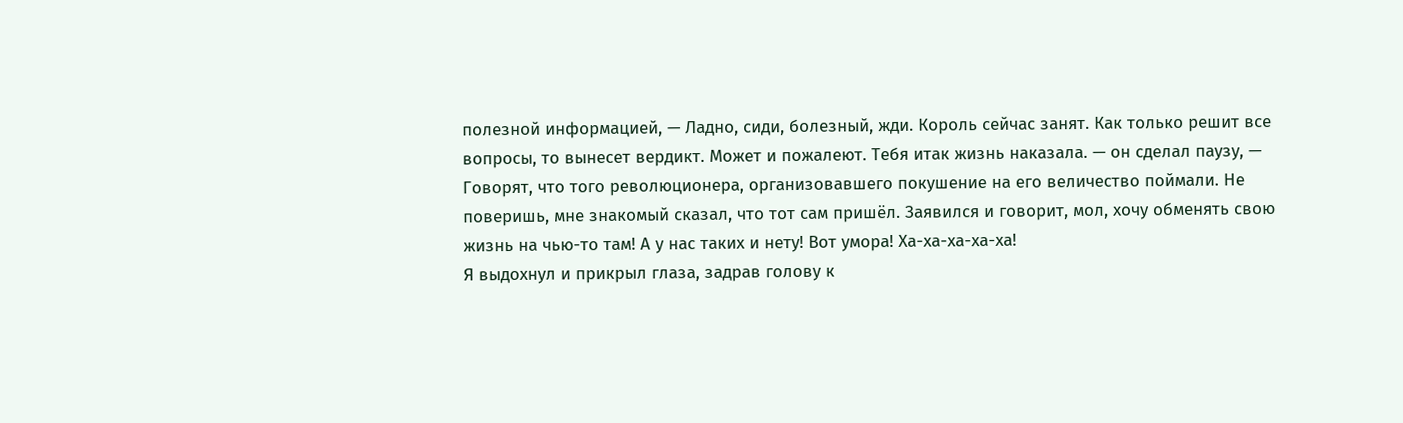полезной информацией, — Ладно, сиди, болезный, жди. Король сейчас занят. Как только решит все вопросы, то вынесет вердикт. Может и пожалеют. Тебя итак жизнь наказала. — он сделал паузу, — Говорят, что того революционера, организовавшего покушение на его величество поймали. Не поверишь, мне знакомый сказал, что тот сам пришёл. Заявился и говорит, мол, хочу обменять свою жизнь на чью-то там! А у нас таких и нету! Вот умора! Ха-ха-ха-ха-ха!
Я выдохнул и прикрыл глаза, задрав голову к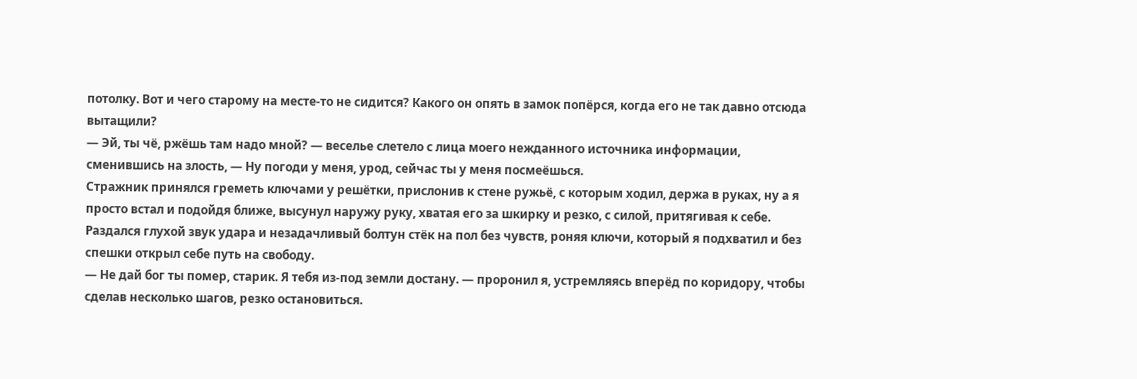потолку. Вот и чего старому на месте-то не сидится? Какого он опять в замок попёрся, когда его не так давно отсюда вытащили?
— Эй, ты чё, ржёшь там надо мной? — веселье слетело с лица моего нежданного источника информации, сменившись на злость, — Ну погоди у меня, урод, сейчас ты у меня посмеёшься.
Стражник принялся греметь ключами у решётки, прислонив к стене ружьё, с которым ходил, держа в руках, ну а я просто встал и подойдя ближе, высунул наружу руку, хватая его за шкирку и резко, с силой, притягивая к себе. Раздался глухой звук удара и незадачливый болтун стёк на пол без чувств, роняя ключи, который я подхватил и без спешки открыл себе путь на свободу.
— Не дай бог ты помер, старик. Я тебя из-под земли достану. — проронил я, устремляясь вперёд по коридору, чтобы сделав несколько шагов, резко остановиться.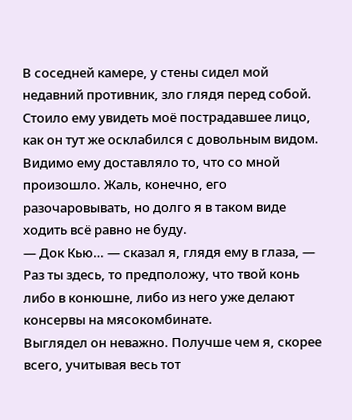В соседней камере, у стены сидел мой недавний противник, зло глядя перед собой.
Стоило ему увидеть моё пострадавшее лицо, как он тут же осклабился с довольным видом. Видимо ему доставляло то, что со мной произошло. Жаль, конечно, его разочаровывать, но долго я в таком виде ходить всё равно не буду.
— Док Кью… — сказал я, глядя ему в глаза, — Раз ты здесь, то предположу, что твой конь либо в конюшне, либо из него уже делают консервы на мясокомбинате.
Выглядел он неважно. Получше чем я, скорее всего, учитывая весь тот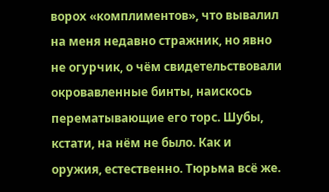ворох «комплиментов», что вывалил на меня недавно стражник, но явно не огурчик, о чём свидетельствовали окровавленные бинты, наискось перематывающие его торс. Шубы, кстати, на нём не было. Как и оружия, естественно. Тюрьма всё же.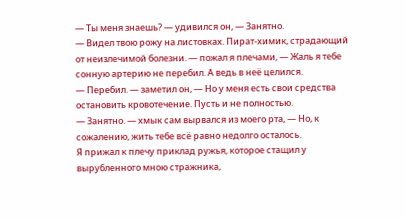— Ты меня знаешь? — удивился он, — Занятно.
— Видел твою рожу на листовках. Пират-химик, страдающий от неизлечимой болезни. — пожал я плечами, — Жаль я тебе сонную артерию не перебил. А ведь в неё целился.
— Перебил. — заметил он, — Но у меня есть свои средства остановить кровотечение. Пусть и не полностью.
— Занятно. — хмык сам вырвался из моего рта, — Но, к сожалению, жить тебе всё равно недолго осталось.
Я прижал к плечу приклад ружья, которое стащил у вырубленного мною стражника,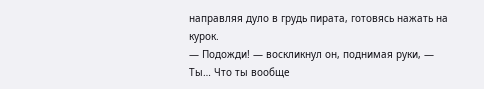направляя дуло в грудь пирата, готовясь нажать на курок.
— Подожди! — воскликнул он, поднимая руки, — Ты… Что ты вообще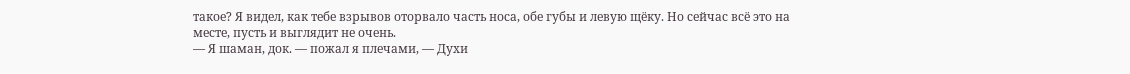такое? Я видел, как тебе взрывов оторвало часть носа, обе губы и левую щёку. Но сейчас всё это на месте, пусть и выглядит не очень.
— Я шаман, док. — пожал я плечами, — Духи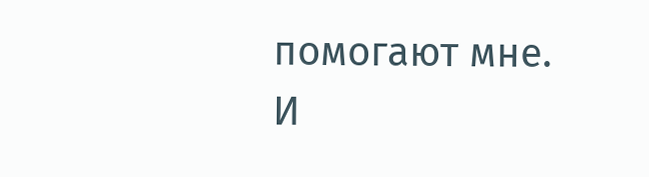помогают мне.
И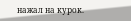нажал на курок.